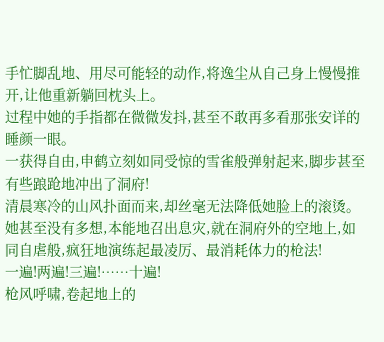手忙脚乱地、用尽可能轻的动作,将逸尘从自己身上慢慢推开,让他重新躺回枕头上。
过程中她的手指都在微微发抖,甚至不敢再多看那张安详的睡颜一眼。
一获得自由,申鹤立刻如同受惊的雪雀般弹射起来,脚步甚至有些踉跄地冲出了洞府!
清晨寒冷的山风扑面而来,却丝毫无法降低她脸上的滚烫。
她甚至没有多想,本能地召出息灾,就在洞府外的空地上,如同自虐般,疯狂地演练起最凌厉、最消耗体力的枪法!
一遍!两遍!三遍!……十遍!
枪风呼啸,卷起地上的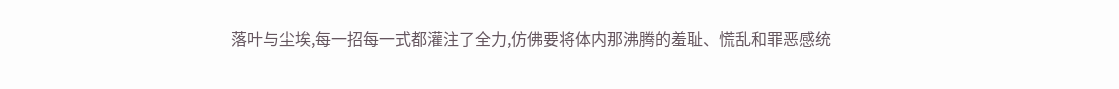落叶与尘埃,每一招每一式都灌注了全力,仿佛要将体内那沸腾的羞耻、慌乱和罪恶感统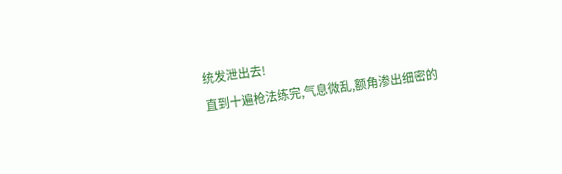统发泄出去!
直到十遍枪法练完,气息微乱,额角渗出细密的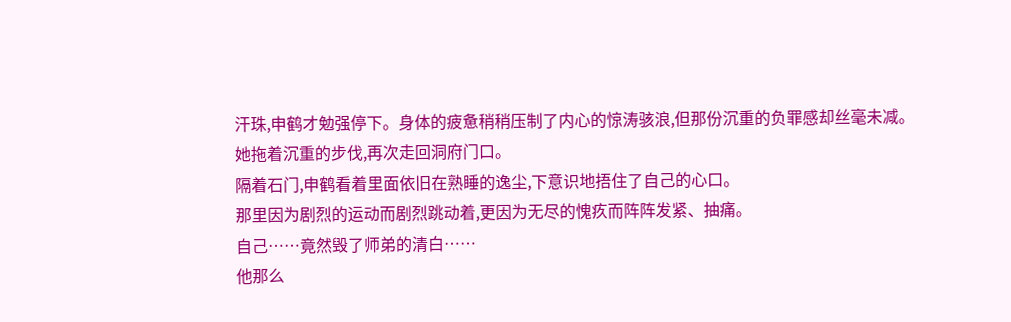汗珠,申鹤才勉强停下。身体的疲惫稍稍压制了内心的惊涛骇浪,但那份沉重的负罪感却丝毫未减。
她拖着沉重的步伐,再次走回洞府门口。
隔着石门,申鹤看着里面依旧在熟睡的逸尘,下意识地捂住了自己的心口。
那里因为剧烈的运动而剧烈跳动着,更因为无尽的愧疚而阵阵发紧、抽痛。
自己……竟然毁了师弟的清白……
他那么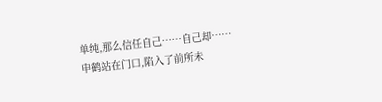单纯,那么信任自己……自己却……
申鹤站在门口,陷入了前所未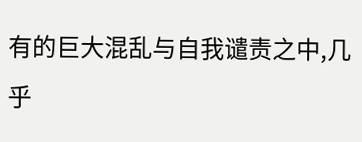有的巨大混乱与自我谴责之中,几乎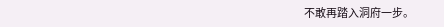不敢再踏入洞府一步。